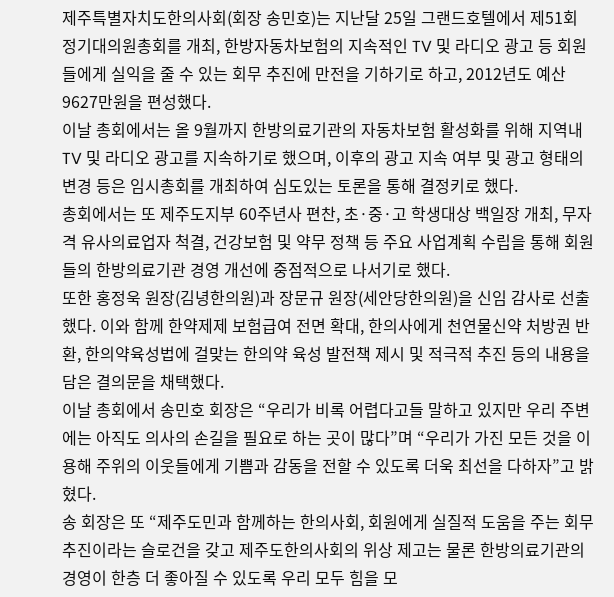제주특별자치도한의사회(회장 송민호)는 지난달 25일 그랜드호텔에서 제51회 정기대의원총회를 개최, 한방자동차보험의 지속적인 TV 및 라디오 광고 등 회원들에게 실익을 줄 수 있는 회무 추진에 만전을 기하기로 하고, 2012년도 예산 9627만원을 편성했다.
이날 총회에서는 올 9월까지 한방의료기관의 자동차보험 활성화를 위해 지역내 TV 및 라디오 광고를 지속하기로 했으며, 이후의 광고 지속 여부 및 광고 형태의 변경 등은 임시총회를 개최하여 심도있는 토론을 통해 결정키로 했다.
총회에서는 또 제주도지부 60주년사 편찬, 초·중·고 학생대상 백일장 개최, 무자격 유사의료업자 척결, 건강보험 및 약무 정책 등 주요 사업계획 수립을 통해 회원들의 한방의료기관 경영 개선에 중점적으로 나서기로 했다.
또한 홍정욱 원장(김녕한의원)과 장문규 원장(세안당한의원)을 신임 감사로 선출했다. 이와 함께 한약제제 보험급여 전면 확대, 한의사에게 천연물신약 처방권 반환, 한의약육성법에 걸맞는 한의약 육성 발전책 제시 및 적극적 추진 등의 내용을 담은 결의문을 채택했다.
이날 총회에서 송민호 회장은 “우리가 비록 어렵다고들 말하고 있지만 우리 주변에는 아직도 의사의 손길을 필요로 하는 곳이 많다”며 “우리가 가진 모든 것을 이용해 주위의 이웃들에게 기쁨과 감동을 전할 수 있도록 더욱 최선을 다하자”고 밝혔다.
송 회장은 또 “제주도민과 함께하는 한의사회, 회원에게 실질적 도움을 주는 회무 추진이라는 슬로건을 갖고 제주도한의사회의 위상 제고는 물론 한방의료기관의 경영이 한층 더 좋아질 수 있도록 우리 모두 힘을 모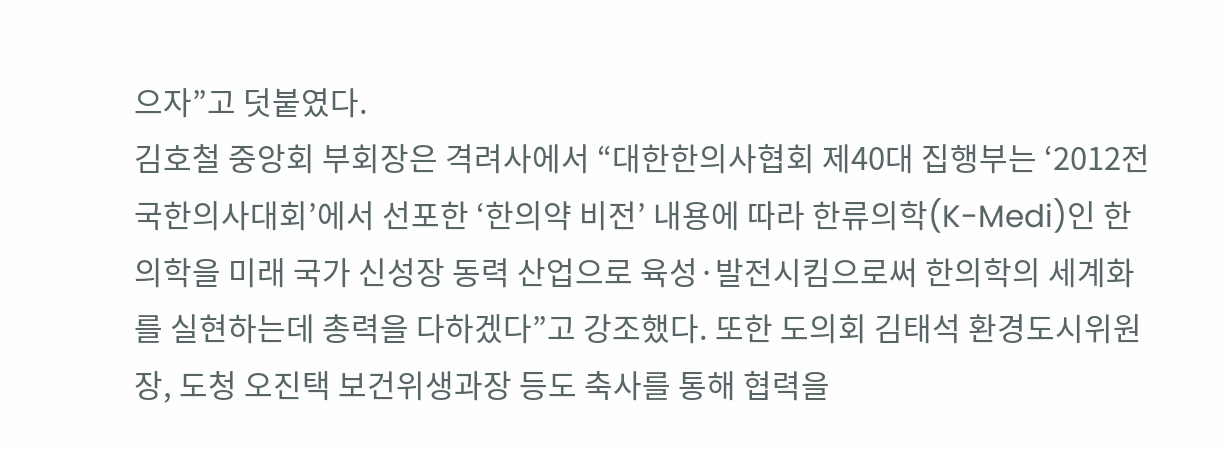으자”고 덧붙였다.
김호철 중앙회 부회장은 격려사에서 “대한한의사협회 제40대 집행부는 ‘2012전국한의사대회’에서 선포한 ‘한의약 비전’ 내용에 따라 한류의학(K-Medi)인 한의학을 미래 국가 신성장 동력 산업으로 육성·발전시킴으로써 한의학의 세계화를 실현하는데 총력을 다하겠다”고 강조했다. 또한 도의회 김태석 환경도시위원장, 도청 오진택 보건위생과장 등도 축사를 통해 협력을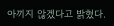아끼지 않겠다고 밝혔다.